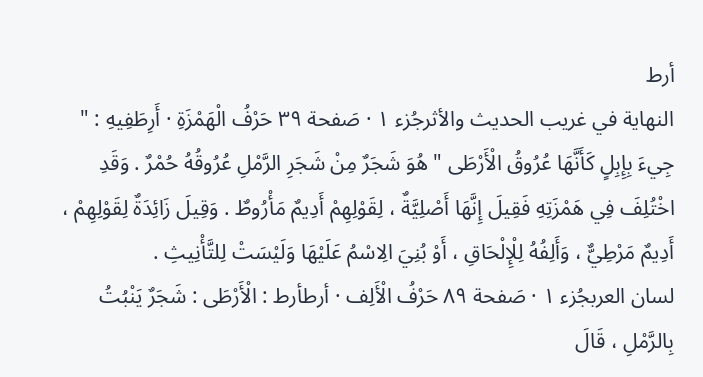أرط
النهاية في غريب الحديث والأثرجُزء ١ · صَفحة ٣٩ حَرْفُ الْهَمْزَةِ · أَرِطَفِيهِ : " جِيءَ بِإِبِلٍ كَأَنَّهَا عُرُوقُ الْأَرْطَى " هُوَ شَجَرٌ مِنْ شَجَرِ الرَّمْلِ عُرُوقُهُ حُمْرٌ . وَقَدِ اخْتُلِفَ فِي هَمْزَتِهِ فَقِيلَ إِنَّهَا أَصْلِيَّةٌ ، لِقَوْلِهِمْ أَدِيمٌ مَأْرُوطٌ . وَقِيلَ زَائِدَةٌ لِقَوْلِهِمْ ، أَدِيمٌ مَرْطِيٌّ ، وَأَلِفُهُ لِلْإِلْحَاقِ ، أَوْ بُنِيَ الِاسْمُ عَلَيْهَا وَلَيْسَتْ لِلتَّأْنِيثِ .
لسان العربجُزء ١ · صَفحة ٨٩ حَرْفُ الْأَلِف · أرطأرط : الْأَرْطَى : شَجَرٌ يَنْبُتُ بِالرَّمْلِ ، قَالَ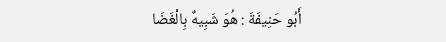أَبُو حَنِيفَةَ : هُوَ شَبِيهٌ بِالْغَضَا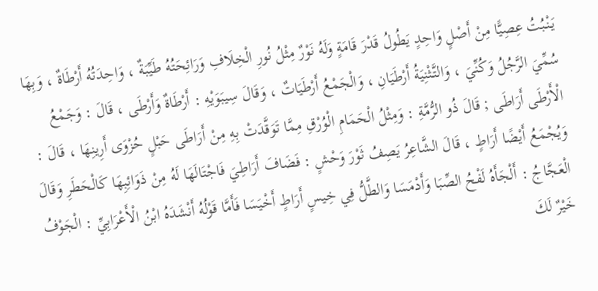يَنْبُتُ عِصِيًّا مِنْ أَصْلٍ وَاحِدٍ يَطُولُ قَدْرَ قَامَةٍ وَلَهُ نَوْرٌ مِثْلُ نُورِ الْخِلَافِ وَرَائِحَتُهُ طَيِّبَةٌ ، وَاحِدَتُهُ أَرْطَاةٌ ، وَبِهَا سُمِّيَ الرَّجُلُ وَكُنِّيَ ، وَالتَّثْنِيَةُ أَرْطَيَانِ ، وَالْجَمْعُ أَرْطَيَاتٌ ، وَقَالَ سِيبَوَيْهِ : أَرْطَاةٌ وَأَرْطَى ، قَالَ : وَجَمْعُ الْأَرْطَى أَرَاطَى ; قَالَ ذُو الرُّمَّةِ : وَمِثْلُ الْحَمَامِ الْوُرْقِ مِمَّا تَوَقَّدَتْ بِهِ مِنْ أَرَاطَى حَبْلٍ حُزْوَى أَرِينِهَا ، قَالَ : وَيُجْمَعُ أَيْضًا أَرَاطٍ ، قَالَ الشَّاعِرُ يَصِفُ ثَوْرَ وَحْشٍ : فَضَافَ أَرَاطِيَ فَاجْتَالَهَا لَهُ مِنْ ذَوَائِبِهَا كَالْحَطَرِ وَقَالَ الْعَجَّاجُ : أَلْجَأَهُ لَفْحُ الصِّبَا وَأَدْمَسَا وَالطَّلُّ فِي خِيسٍ أَرَاطٍ أَخْيَسَا فَأَمَّا قَوْلُهُ أَنْشَدَهُ ابْنُ الْأَعْرَابِيِّ : الْجَوْفُ خَيْرٌ لَكَ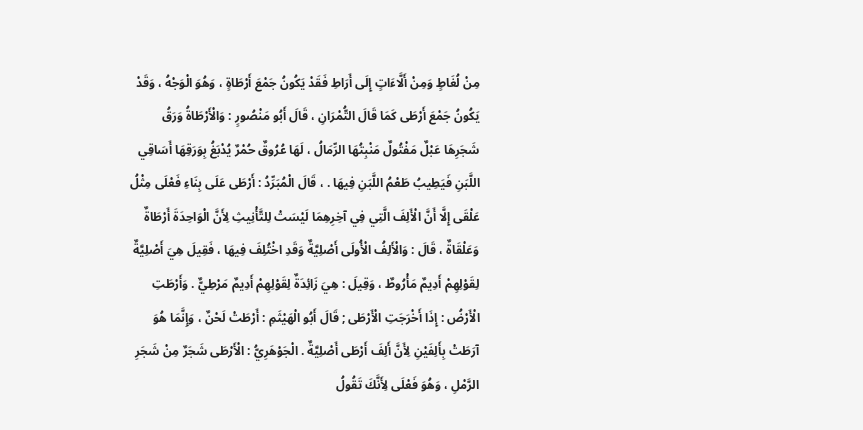مِنْ لُغَاطٍ وَمِنْ أَلَّاءَاتٍ إِلَى أَرَاطِ فَقَدْ يَكُونُ جَمْعَ أَرْطَاةٍ ، وَهُوَ الْوَجْهُ ، وَقَدْ يَكُونُ جَمْعَ أَرْطَى كَمَا قَالَ التُّمْرَانِ ، قَالَ أَبُو مَنْصُورٍ : وَالْأَرْطَاةُ وَرَقُ شَجَرِهَا عَبْلٌ مَفْتُولٌ مَنْبِتُهَا الرِّمَالُ ، لَهَا عُرُوقٌ حُمْرٌ يُدْبَغُ بِوَرَقِهَا أَسَاقِي اللَّبَنِ فَيَطِيبُ طَعْمُ اللَّبَنِ فِيهَا . ، قَالَ الْمُبَرِّدُ : أَرْطَى عَلَى بِنَاءِ فَعْلَى مِثْلُ عَلْقَى إِلَّا أَنَّ الْأَلِفَ الَّتِي فِي آخِرِهِمَا لَيْسَتْ لِلتَّأْنِيثِ لِأَنَّ الْوَاحِدَةَ أَرْطَاةٌ وَعَلْقَاةٌ ، قَالَ : وَالْأَلِفُ الْأُولَى أَصْلِيَّةٌ وَقَدِ اخْتُلِفَ فِيهَا ، فَقِيلَ هِيَ أَصْلِيَّةٌ لِقَوْلِهِمْ أَدِيمٌ مَأْرُوطٌ ، وَقِيلَ : هِيَ زَائِدَةٌ لِقَوْلِهِمْ أَدِيمٌ مَرْطِيٌّ . وَأَرْطَتِ الْأَرْضُ : إِذَا أَخْرَجَتِ الْأَرْطَى ; قَالَ أَبُو الْهَيْثَمِ : أَرْطَتْ لَحْنٌ ، وَإِنَّمَا هُوَ آرَطَتْ بِأَلِفَيْنِ لِأَنَّ أَلِفَ أَرْطَى أَصْلِيَّةٌ . الْجَوْهَرِيُّ : الْأَرْطَى شَجَرٌ مِنْ شَجَرِ الرَّمْلِ ، وَهُوَ فَعْلَى لِأَنَّكَ تَقُولُ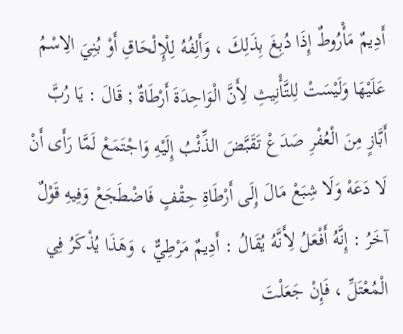أَدِيمٌ مَأْرُوطٌ إِذَا دُبِغَ بِذَلِكَ ، وَأَلِفُهُ لِلْإِلْحَاقِ أَوْ بُنِيَ الِاسْمُ عَلَيْهَا وَلَيْسَتْ لِلتَّأْنِيثِ لِأَنَّ الْوَاحِدَةَ أَرْطَاةٌ ; قَالَ : يَا رُبَّ أَبَّازٍ مِنَ الْعُفْرِ صَدَعْ تَقَبَّضَ الذِّئْبُ إِلَيْهِ وَاجْتَمَعْ لَمَّا رَأَى أَنْ لَا دَعَهْ وَلَا شِبَعْ مَالَ إِلَى أَرْطَاةِ حِقْفٍ فَاضْطَجَعْ وَفِيهِ قَوْلٌ آخَرُ : إِنَّهُ أَفْعَلُ لِأَنَّهُ يُقَالُ : أَدِيمٌ مَرْطِيٌّ ، وَهَذَا يُذْكَرُ فِي الْمُعْتَلِّ ، فَإِنْ جَعَلْتَ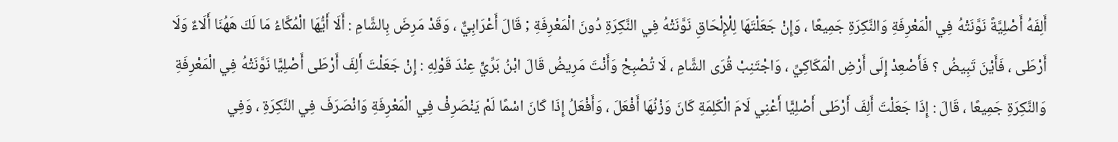أَلِفَهُ أَصْلِيَّةً نَوَّنَتْهُ فِي الْمَعْرِفَةِ وَالنَّكِرَةِ جَمِيعًا ، وَإِنْ جَعَلْتَهَا لِلْإِلْحَاقِ نَوَّنَتْهُ فِي النَّكِرَةِ دُونَ الْمَعْرِفَةِ ; قَالَ أَعْرَابِيٌّ ، وَقَدْ مَرِضَ بِالشَّامِ : أَلَا أَيُّهَا الْمُكَّاءُ مَا لَكَ هَهُنَا أَلَاءٌ وَلَا أَرْطَى ، فَأَيْنَ تَبِيضُ ؟ فَأَصْعِدْ إِلَى أَرْضِ الْمَكَاكِيِّ ، وَاجْتَنِبْ قُرَى الشَّامِ ، لَا تُصْبِحْ وَأَنْتَ مَرِيضُ قَالَ ابْنُ بَرِّيٍّ عِنْدَ قَوْلِهِ : إِنْ جَعَلْتَ أَلِفَ أَرْطَى أَصْلِيًّا نَوَّنَتْهُ فِي الْمَعْرِفَةِ وَالنَّكِرَةِ جَمِيعًا ، قَالَ : إِذَا جَعَلْتَ أَلِفَ أَرْطَى أَصْلِيًّا أَعْنِي لَامَ الْكَلِمَةِ كَانَ وَزْنُهَا أَفْعَلَ ، وَأَفْعَلُ إِذَا كَانَ اسْمًا لَمْ يَنْصَرِفْ فِي الْمَعْرِفَةِ وَانْصَرَفَ فِي النَّكِرَةِ ، وَفِي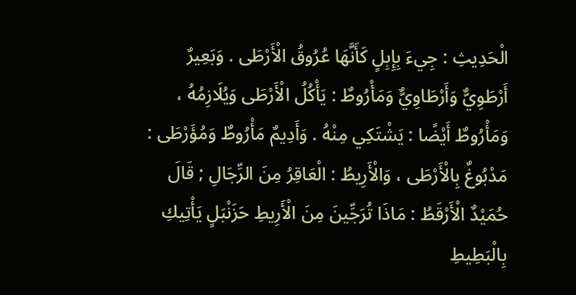الْحَدِيثِ : جِيءَ بِإِبِلٍ كَأَنَّهَا عُرُوقُ الْأَرْطَى . وَبَعِيرٌ أَرْطَوِيٌّ وَأَرْطَاوِيٌّ وَمَأْرُوطٌ : يَأْكُلُ الْأَرْطَى وَيُلَازِمُهُ ، وَمَأْرُوطٌ أَيْضًا : يَشْتَكِي مِنْهُ . وَأَدِيمٌ مَأْرُوطٌ وَمُؤَرْطَى : مَدْبُوغٌ بِالْأَرْطَى ، وَالْأَرِيطُ : الْعَاقِرُ مِنَ الرِّجَالِ ; قَالَ حُمَيْدٌ الْأَرْقَطُ : مَاذَا تُرَجِّينَ مِنَ الْأَرِيطِ حَزَنْبَلٍ يَأْتِيكِ بِالْبَطِيطِ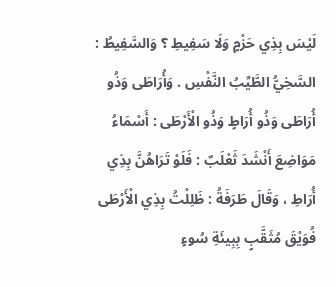لَيْسَ بِذِي حَزْمٍ وَلَا سَفِيطِ ؟ وَالسَّفِيطُ : السَّخِيُّ الطَّيِّبُ النَّفْسِ . وَأُرَاطَى وَذُو أُرَاطَى وَذُو أُرَاطٍ وَذُو الْأَرْطَى : أَسْمَاءُ مَوَاضِعَ أَنْشَدَ ثَعْلَبٌ : فَلَوْ تَرَاهُنَّ بِذِي أُرَاطِ ، وَقَالَ طَرَفَةُ : ظَلِلْتُ بِذِي الْأَرْطَى فُوَيْقَ مُثَقَّبٍ بِبِيئَةِ سُوءٍ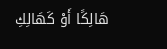هَالِكًا أَوْ كَهَالِكِ